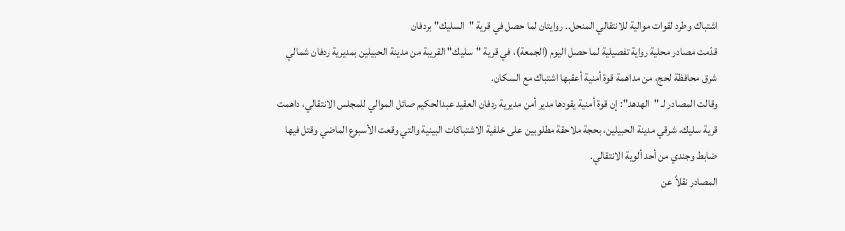اشتباك وطرد لقوات موالية للانتقالي المنحل.. روايتان لما حصل في قرية "السليك" بردفان
قدّمت مصادر محلية رواية تفصيلية لما حصل اليوم (الجمعة)، في قرية "سليك" القريبة من مدينة الحبيلين بمديرية ردفان شمالي شرق محافظة لحج، من مداهمة قوة أمنية أعقبها اشتباك مع السكان.
وقالت المصادر لـ "الهدهد": إن قوة أمنية يقودها مدير أمن مديرية ردفان العقيد عبدالحكيم صائل الموالي للمجلس الانتقالي، داهمت قرية سليك، شرقي مدينة الحبيلين، بحجة ملاحقة مطلوبين على خلفية الاشتباكات البينية والتي وقعت الأسبوع الماضي وقتل فيها ضابط وجندي من أحد ألوية الانتقالي.
المصادر نقلاً عن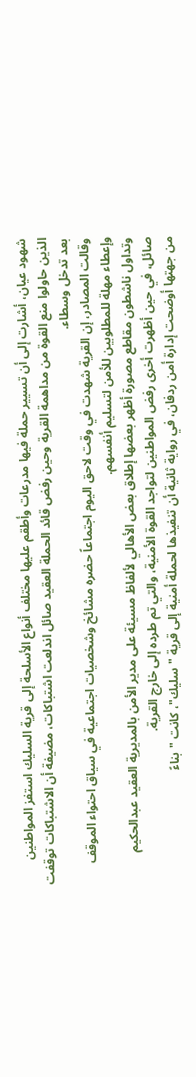شهود عيان، أشارت إلى أن تسيير حملة فيها مدرعات وأطقم عليها مختلف أنواع الأسلحة إلى قرية السليك استفز المواطنين الذين حاولوا منع القوة من مداهمة القرية وحين رفض قائد الحملة العقيد صائل اندلعت اشتباكات، مضيفة أن الاشتباكات توقفت بعد تدخل وسطاء.
وقالت المصادر، إن القرية شهدت في وقت لاحق اليوم اجتماعاً حضره مشائخ وشخصيات اجتماعية في سياق احتواء الموقف وإعطاء مهلة للمطلوبين للأمن لتسليم أنفسهم.
وتداول ناشطون مقاطع مصورة أظهر بعضها إطلاق بعض الأهالي لألفاظ مسيئة على مدير الأمن بالمديرية العقيد عبدالحكيم صائل، في حين أظهرت أخرى رفض المواطنين لتواجد القوة الأمنية، والتي تم طرده إلى خارج القرية.
من جهتها أوضحت إدارة أمن ردفان، في رواية ثانية أن تنفيذها لحملة أمنية إلى قرية "سليك"، كانت "بناءً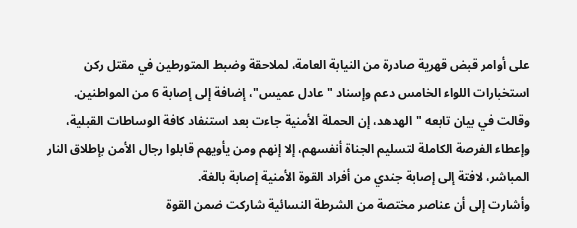على أوامر قبض قهرية صادرة من النيابة العامة، لملاحقة وضبط المتورطين في مقتل ركن استخبارات اللواء الخامس دعم وإسناد "عادل عميس"، إضافة إلى إصابة 6 من المواطنين.
وقالت في بيان تابعه "الهدهد، إن الحملة الأمنية جاءت بعد استنفاد كافة الوساطات القبلية، وإعطاء الفرصة الكاملة لتسليم الجناة أنفسهم، إلا إنهم ومن يأويهم قابلوا رجال الأمن بإطلاق النار المباشر، لافتة إلى إصابة جندي من أفراد القوة الأمنية إصابة بالغة.
وأشارت إلى أن عناصر مختصة من الشرطة النسائية شاركت ضمن القوة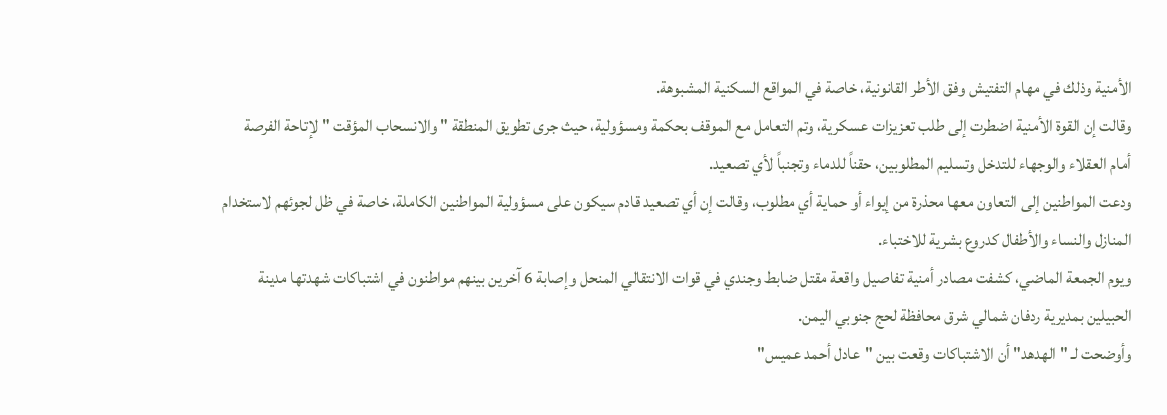الأمنية وذلك في مهام التفتيش وفق الأطر القانونية، خاصة في المواقع السكنية المشبوهة.
وقالت إن القوة الأمنية اضطرت إلى طلب تعزيزات عسكرية، وتم التعامل مع الموقف بحكمة ومسؤولية، حيث جرى تطويق المنطقة " والانسحاب المؤقت "لإتاحة الفرصة أمام العقلاء والوجهاء للتدخل وتسليم المطلوبين، حقناً للدماء وتجنباً لأي تصعيد.
ودعت المواطنين إلى التعاون معها محذرة من إيواء أو حماية أي مطلوب، وقالت إن أي تصعيد قادم سيكون على مسؤولية المواطنين الكاملة، خاصة في ظل لجوئهم لاستخدام المنازل والنساء والأطفال كدروع بشرية للاختباء.
ويوم الجمعة الماضي، كشفت مصادر أمنية تفاصيل واقعة مقتل ضابط وجندي في قوات الانتقالي المنحل وإصابة 6 آخرين بينهم مواطنون في اشتباكات شهدتها مدينة الحبيلين بمديرية ردفان شمالي شرق محافظة لحج جنوبي اليمن.
وأوضحت لـ "الهدهد" أن الاشتباكات وقعت بين "عادل أحمد عميس"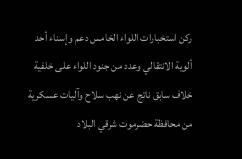ركن استخبارات اللواء الخامس دعم وإسناء أحد ألوية الانتقالي وعدد من جنود اللواء على خلفية خلاف سابق ناتج عن نهب سلاح وآليات عسكرية من محافظة حضرموت شرقي البلاد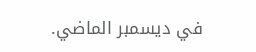في ديسمبر الماضي.